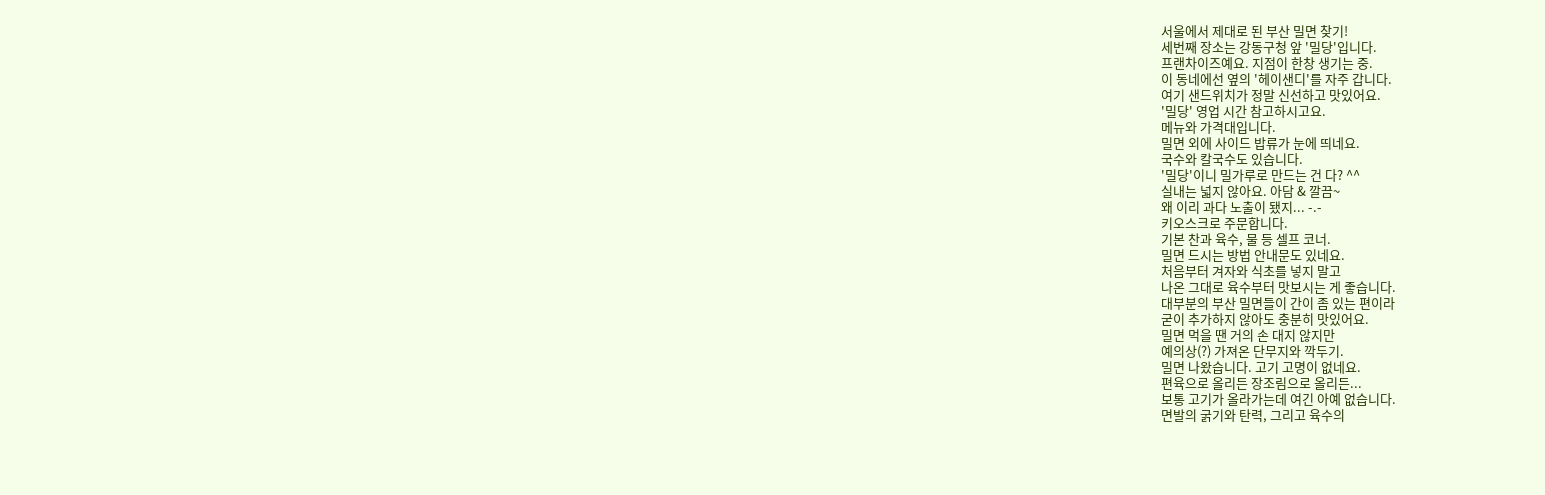서울에서 제대로 된 부산 밀면 찾기!
세번째 장소는 강동구청 앞 '밀당'입니다.
프랜차이즈예요. 지점이 한창 생기는 중.
이 동네에선 옆의 '헤이샌디'를 자주 갑니다.
여기 샌드위치가 정말 신선하고 맛있어요.
'밀당' 영업 시간 참고하시고요.
메뉴와 가격대입니다.
밀면 외에 사이드 밥류가 눈에 띄네요.
국수와 칼국수도 있습니다.
'밀당'이니 밀가루로 만드는 건 다? ^^
실내는 넓지 않아요. 아담 & 깔끔~
왜 이리 과다 노출이 됐지... -.-
키오스크로 주문합니다.
기본 찬과 육수, 물 등 셀프 코너.
밀면 드시는 방법 안내문도 있네요.
처음부터 겨자와 식초를 넣지 말고
나온 그대로 육수부터 맛보시는 게 좋습니다.
대부분의 부산 밀면들이 간이 좀 있는 편이라
굳이 추가하지 않아도 충분히 맛있어요.
밀면 먹을 땐 거의 손 대지 않지만
예의상(?) 가져온 단무지와 깍두기.
밀면 나왔습니다. 고기 고명이 없네요.
편육으로 올리든 장조림으로 올리든...
보통 고기가 올라가는데 여긴 아예 없습니다.
면발의 굵기와 탄력, 그리고 육수의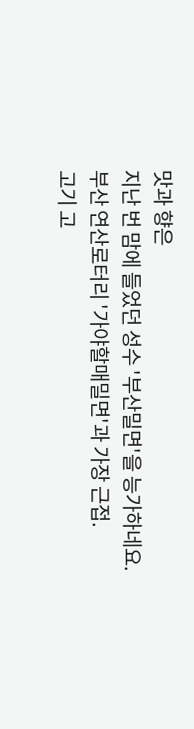맛과 향은
지난 번 맘에 들었던 성수 '부산밀면'을 능가하네요.
부산 연산로터리 '가야할매밀면'과 가장 근접.
고기 고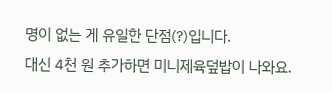명이 없는 게 유일한 단점(?)입니다.
대신 4천 원 추가하면 미니제육덮밥이 나와요.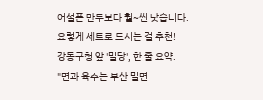어설픈 만두보다 훨~씬 낫습니다.
요렇게 세트로 드시는 걸 추천!
강동구청 앞 '밀당', 한 줄 요약.
"면과 육수는 부산 밀면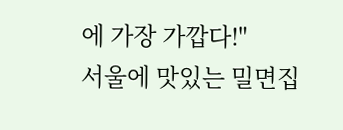에 가장 가깝다!"
서울에 맛있는 밀면집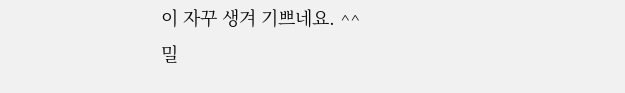이 자꾸 생겨 기쁘네요. ^^
밀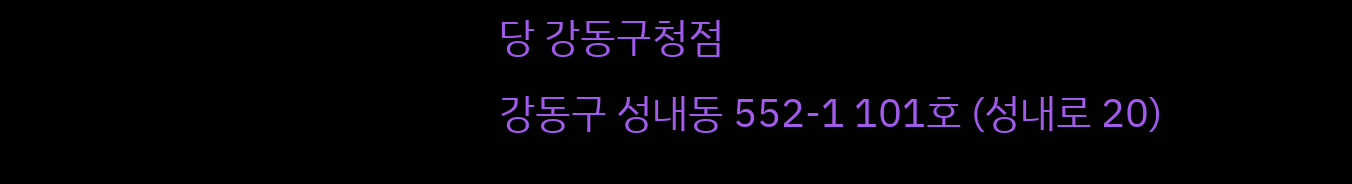당 강동구청점
강동구 성내동 552-1 101호 (성내로 20)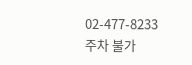02-477-8233
주차 불가